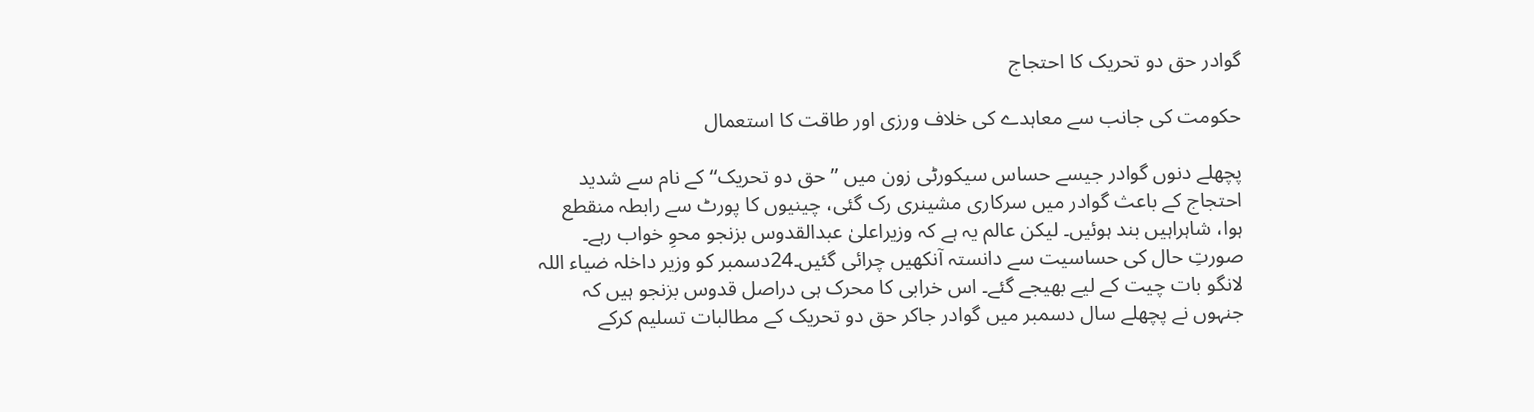گوادر حق دو تحریک کا احتجاج

حکومت کی جانب سے معاہدے کی خلاف ورزی اور طاقت کا استعمال

پچھلے دنوں گوادر جیسے حساس سیکورٹی زون میں ’’حق دو تحریک‘‘ کے نام سے شدید احتجاج کے باعث گوادر میں سرکاری مشینری رک گئی، چینیوں کا پورٹ سے رابطہ منقطع ہوا، شاہراہیں بند ہوئیں۔ لیکن عالم یہ ہے کہ وزیراعلیٰ عبدالقدوس بزنجو محوِ خواب رہے۔ صورتِ حال کی حساسیت سے دانستہ آنکھیں چرائی گئیں۔24دسمبر کو وزیر داخلہ ضیاء اللہ لانگو بات چیت کے لیے بھیجے گئے۔ اس خرابی کا محرک ہی دراصل قدوس بزنجو ہیں کہ جنہوں نے پچھلے سال دسمبر میں گوادر جاکر حق دو تحریک کے مطالبات تسلیم کرکے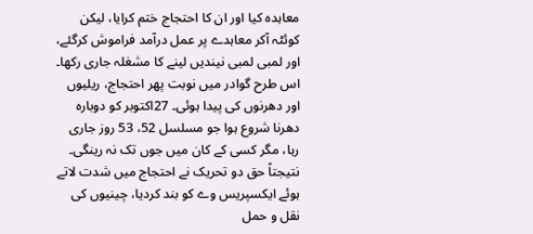معاہدہ کیا اور ان کا احتجاج ختم کرایا، لیکن کوئٹہ آکر معاہدے پر عمل درآمد فراموش کرگئے، اور لمبی لمبی نیندیں لینے کا مشغلہ جاری رکھا۔ اس طرح گوادر میں نوبت پھر احتجاج، ریلیوں اور دھرنوں کی پیدا ہوئی۔ 27اکتوبر کو دوبارہ دھرنا شروع ہوا جو مسلسل 52، 53 روز جاری رہا، مگر کسی کے کان میں جوں تک نہ رینگی۔ نتیجتاً حق دو تحریک نے احتجاج میں شدت لاتے ہوئے ایکسپریس وے کو بند کردیا، چینیوں کی نقل و حمل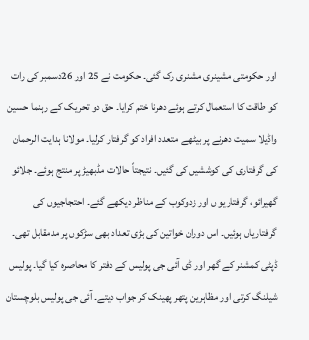اور حکومتی مشینری مشنری رک گئی۔ حکومت نے 25 اور 26دسمبر کی رات کو طاقت کا استعمال کرتے ہوئے دھرنا ختم کرایا۔ حق دو تحریک کے رہنما حسین واڈیلا سمیت دھرنے پر بیٹھے متعدد افراد کو گرفتار کرلیا۔ مولانا ہدایت الرحمان کی گرفتاری کی کوششیں کی گئیں۔ نتیجتاً حالات مڈبھیڑ پر منتج ہوئے۔ جلائو گھیرائو، گرفتاریو ں اور زدوکوب کے مناظر دیکھے گئے۔ احتجاجیوں کی گرفتاریاں ہوئیں۔ اس دوران خواتین کی بڑی تعداد بھی سڑکوں پر مدمقابل تھی۔ ڈپٹی کمشنر کے گھر اور ڈی آئی جی پولیس کے دفتر کا محاصرہ کیا گیا۔ پولیس شیلنگ کرتی اور مظاہرین پتھر پھینک کر جواب دیتے۔ آئی جی پولیس بلوچستان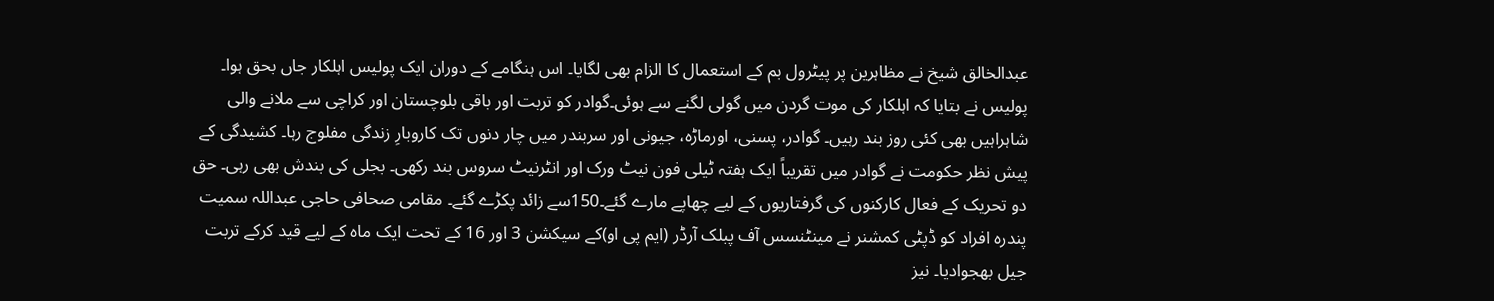عبدالخالق شیخ نے مظاہرین پر پیٹرول بم کے استعمال کا الزام بھی لگایا۔ اس ہنگامے کے دوران ایک پولیس اہلکار جاں بحق ہوا۔ پولیس نے بتایا کہ اہلکار کی موت گردن میں گولی لگنے سے ہوئی۔گوادر کو تربت اور باقی بلوچستان اور کراچی سے ملانے والی شاہراہیں بھی کئی روز بند رہیں۔ گوادر، پسنی، اورماڑہ، جیونی اور سربندر میں چار دنوں تک کاروبارِ زندگی مفلوج رہا۔ کشیدگی کے پیش نظر حکومت نے گوادر میں تقریباً ایک ہفتہ ٹیلی فون نیٹ ورک اور انٹرنیٹ سروس بند رکھی۔ بجلی کی بندش بھی رہی۔ حق دو تحریک کے فعال کارکنوں کی گرفتاریوں کے لیے چھاپے مارے گئے۔150سے زائد پکڑے گئے۔ مقامی صحافی حاجی عبداللہ سمیت پندرہ افراد کو ڈپٹی کمشنر نے مینٹنسس آف پبلک آرڈر (ایم پی او)کے سیکشن 3 اور 16 کے تحت ایک ماہ کے لیے قید کرکے تربت جیل بھجوادیا۔ نیز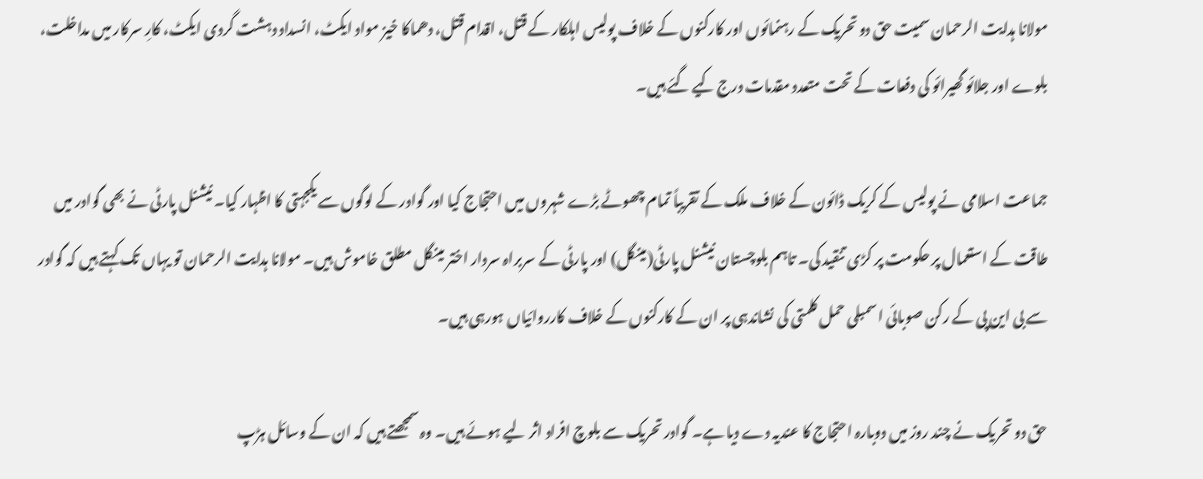مولانا ہدایت الرحمان سمیت حق دو تحریک کے رہنمائوں اور کارکنوں کے خلاف پولیس اہلکار کے قتل، اقدام قتل، دھماکا خیز مواد ایکٹ، انسداد دہشت گردی ایکٹ، کارِ سرکار میں مداخلت، بلوے اور جلائو گھیرائو کی دفعات کے تحت متعدد مقدمات درج کیے گئے ہیں۔

جماعت اسلامی نے پولیس کے کریک ڈائون کے خلاف ملک کے تقریباً تمام چھوٹے بڑے شہروں میں احتجاج کیا اور گوادر کے لوگوں سے یکجہتی کا اظہار کیا۔ نیشنل پارٹی نے بھی گوادر میں طاقت کے استعمال پر حکومت پر کڑی تنقید کی۔ تاہم بلوچستان نیشنل پارٹی(مینگل) اور پارٹی کے سربراہ سردار اختر مینگل مطلق خاموش ہیں۔ مولانا ہدایت الرحمان تو یہاں تک کہتے ہیں کہ گوادر سے بی این پی کے رکن صوبائی اسمبلی حمل کلمتی کی نشاندہی پر ان کے کارکنوں کے خلاف کارروائیاں ہورہی ہیں۔

حق دو تحریک نے چند روز میں دوبارہ احتجاج کا عندیہ دے دیا ہے۔ گوادر تحریک سے بلوچ افراد اثر لیے ہوئے ہیں۔ وہ سمجھتے ہیں کہ ان کے وسائل ہڑپ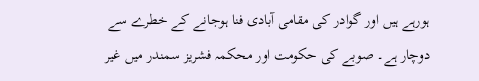ہورہے ہیں اور گوادر کی مقامی آبادی فنا ہوجانے کے خطرے سے دوچار ہے۔ صوبے کی حکومت اور محکمہ فشریز سمندر میں غیر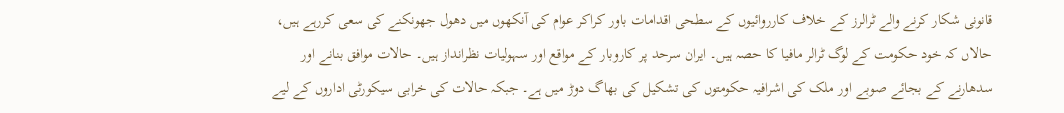قانونی شکار کرنے والے ٹرالرز کے خلاف کارروائیوں کے سطحی اقدامات باور کراکر عوام کی آنکھوں میں دھول جھونکنے کی سعی کررہے ہیں، حالاں کہ خود حکومت کے لوگ ٹرالر مافیا کا حصہ ہیں۔ ایران سرحد پر کاروبار کے مواقع اور سہولیات نظرانداز ہیں۔ حالات موافق بنانے اور سدھارنے کے بجائے صوبے اور ملک کی اشرافیہ حکومتوں کی تشکیل کی بھاگ دوڑ میں ہے۔ جبکہ حالات کی خرابی سیکورٹی اداروں کے لیے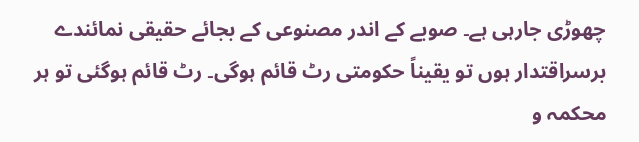چھوڑی جارہی ہے۔ صوبے کے اندر مصنوعی کے بجائے حقیقی نمائندے برسراقتدار ہوں تو یقیناً حکومتی رٹ قائم ہوگی۔ رٹ قائم ہوگئی تو ہر محکمہ و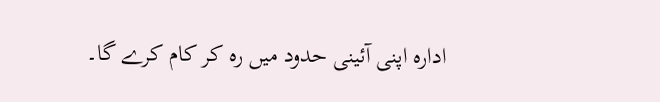ادارہ اپنی آئینی حدود میں رہ کر کام کرے گا۔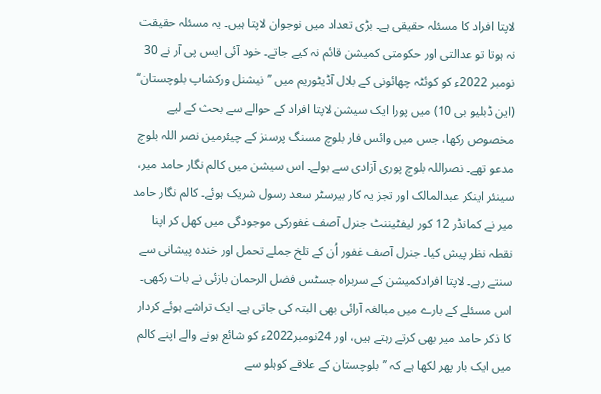لاپتا افراد کا مسئلہ حقیقی ہے۔ بڑی تعداد میں نوجوان لاپتا ہیں۔ یہ مسئلہ حقیقت نہ ہوتا تو عدالتی اور حکومتی کمیشن قائم نہ کیے جاتے۔ خود آئی ایس پی آر نے 30 نومبر 2022ء کو کوئٹہ چھائونی کے بلال آڈیٹوریم میں ’’نیشنل ورکشاپ بلوچستان‘‘ (این ڈبلیو بی 10) میں پورا ایک سیشن لاپتا افراد کے حوالے سے بحث کے لیے مخصوص رکھا، جس میں وائس فار بلوچ مسنگ پرسنز کے چیئرمین نصر اللہ بلوچ مدعو تھے۔ نصراللہ بلوچ پوری آزادی سے بولے۔ اس سیشن میں کالم نگار حامد میر، سینئر اینکر عبدالمالک اور تجز یہ کار بیرسٹر سعد رسول شریک ہوئے۔ کالم نگار حامد میر نے کمانڈر 12 کور لیفٹیننٹ جنرل آصف غفورکی موجودگی میں کھل کر اپنا نقطہ نظر پیش کیا۔ جنرل آصف غفور اُن کے تلخ جملے تحمل اور خندہ پیشانی سے سنتے رہے۔ لاپتا افرادکمیشن کے سربراہ جسٹس فضل الرحمان بازئی نے بات رکھی۔ اس مسئلے کے بارے میں مبالغہ آرائی بھی البتہ کی جاتی ہے۔ ایک تراشے ہوئے کردار کا ذکر حامد میر بھی کرتے رہتے ہیں، اور 24نومبر2022ء کو شائع ہونے والے اپنے کالم میں ایک بار پھر لکھا ہے کہ ’’بلوچستان کے علاقے کوہلو سے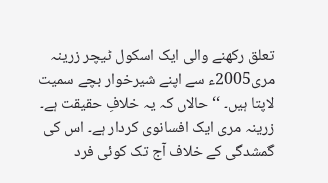تعلق رکھنے والی ایک اسکول ٹیچر زرینہ مری2005ء سے اپنے شیرخوار بچے سمیت لاپتا ہیں۔ ‘‘ حالاں کہ یہ خلافِ حقیقت ہے۔ زرینہ مری ایک افسانوی کردار ہے۔ اس کی گمشدگی کے خلاف آج تک کوئی فرد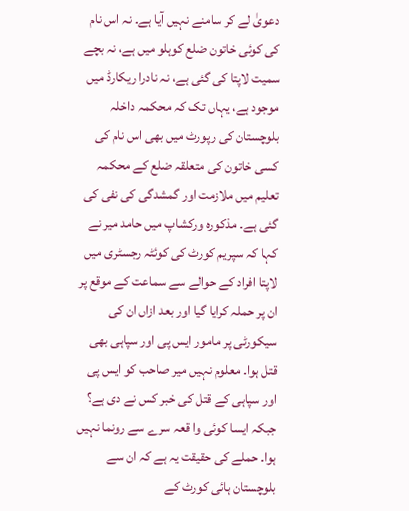دعویٰ لے کر سامنے نہیں آیا ہے۔ نہ اس نام کی کوئی خاتون ضلع کوہلو میں ہے، نہ بچے سمیت لاپتا کی گئی ہے، نہ نادرا ریکارڈ میں موجود ہے، یہاں تک کہ محکمہ داخلہ بلوچستان کی رپورٹ میں بھی اس نام کی کسی خاتون کی متعلقہ ضلع کے محکمہ تعلیم میں ملازمت اور گمشدگی کی نفی کی گئی ہے۔ مذکورہ ورکشاپ میں حامد میر نے کہا کہ سپریم کورٹ کی کوئٹہ رجسٹری میں لاپتا افراد کے حوالے سے سماعت کے موقع پر ان پر حملہ کرایا گیا اور بعد ازاں ان کی سیکورٹی پر مامور ایس پی اور سپاہی بھی قتل ہوا۔ معلوم نہیں میر صاحب کو ایس پی اور سپاہی کے قتل کی خبر کس نے دی ہے؟ جبکہ ایسا کوئی وا قعہ سرے سے رونما نہیں ہوا۔ حملے کی حقیقت یہ ہے کہ ان سے بلوچستان ہائی کورٹ کے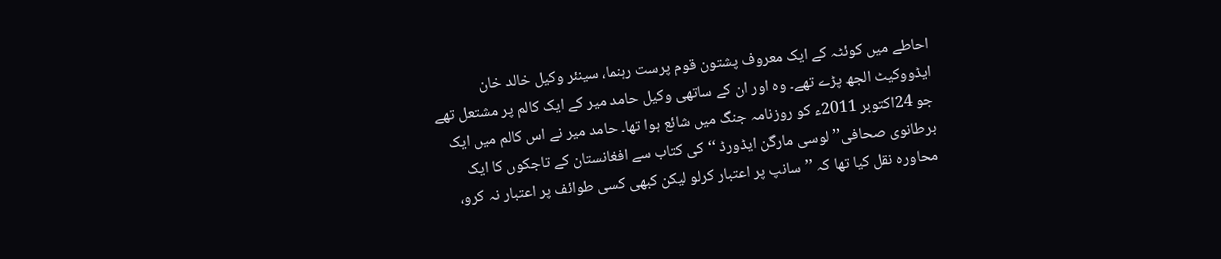احاطے میں کوئٹہ کے ایک معروف پشتون قوم پرست رہنما، سینئر وکیل خالد خان ایڈووکیٹ الجھ پڑے تھے۔ وہ اور ان کے ساتھی وکیل حامد میر کے ایک کالم پر مشتعل تھے جو 24اکتوبر 2011ء کو روزنامہ جنگ میں شائع ہوا تھا۔ حامد میر نے اس کالم میں ایک برطانوی صحافی’’ لوسی مارگن ایڈورڈ ‘‘کی کتاب سے افغانستان کے تاجکوں کا ایک محاورہ نقل کیا تھا کہ ’’سانپ پر اعتبار کرلو لیکن کبھی کسی طوائف پر اعتبار نہ کرو،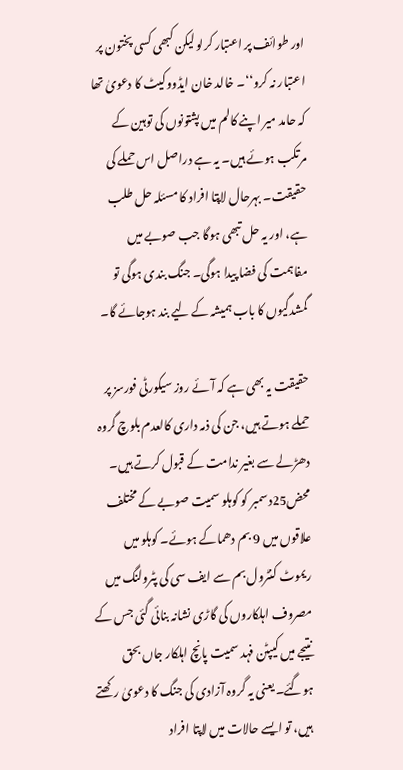اور طوائف پر اعتبار کرلو لیکن کبھی کسی پختون پر اعتبار نہ کرو‘‘۔ خالد خان ایڈووکیٹ کا دعویٰ تھا کہ حامد میر اپنے کالم میں پشتونوں کی توہین کے مرتکب ہوئے ہیں۔ یہ ہے دراصل اس حملے کی حقیقت۔ بہرحال لاپتا افراد کا مسئلہ حل طلب ہے، اور یہ حل تبھی ہوگا جب صوبے میں مفاہمت کی فضا پیدا ہوگی۔ جنگ بندی ہوگی تو گمشدگیوں کا باب ہمیشہ کے لیے بند ہوجائے گا۔

حقیقت یہ بھی ہے کہ آئے روز سیکورٹی فورسز پر حملے ہوتے ہیں، جن کی ذمہ داری کالعدم بلوچ گروہ دھڑلے سے بغیر ندامت کے قبول کرتے ہیں۔ محض25دسمبر کو کوہلو سمیت صوبے کے مختلف علاقوں میں 9 بم دھماکے ہوئے۔ کوہلو میں ریموٹ کنٹرول بم سے ایف سی کی پٹرولنگ میں مصروف اہلکاروں کی گاڑی نشانہ بنائی گئی جس کے نتیجے میں کیپٹن فہد سمیت پانچ اہلکار جاں بحق ہوگئے۔ یعنی یہ گروہ آزادی کی جنگ کا دعویٰ رکھتے ہیں، تو ایسے حالات میں لاپتا افراد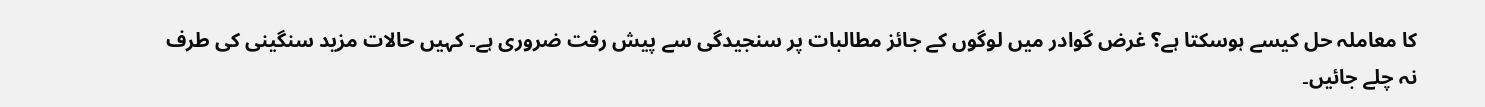کا معاملہ حل کیسے ہوسکتا ہے؟ غرض گوادر میں لوگوں کے جائز مطالبات پر سنجیدگی سے پیش رفت ضروری ہے۔ کہیں حالات مزید سنگینی کی طرف نہ چلے جائیں۔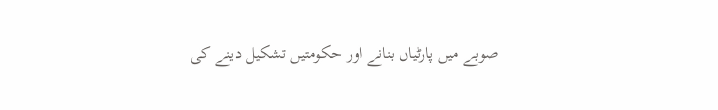صوبے میں پارٹیاں بنانے اور حکومتیں تشکیل دینے کی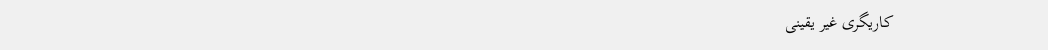کاریگری غیر یقینی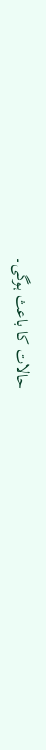حالات کا باعث ہوگی۔